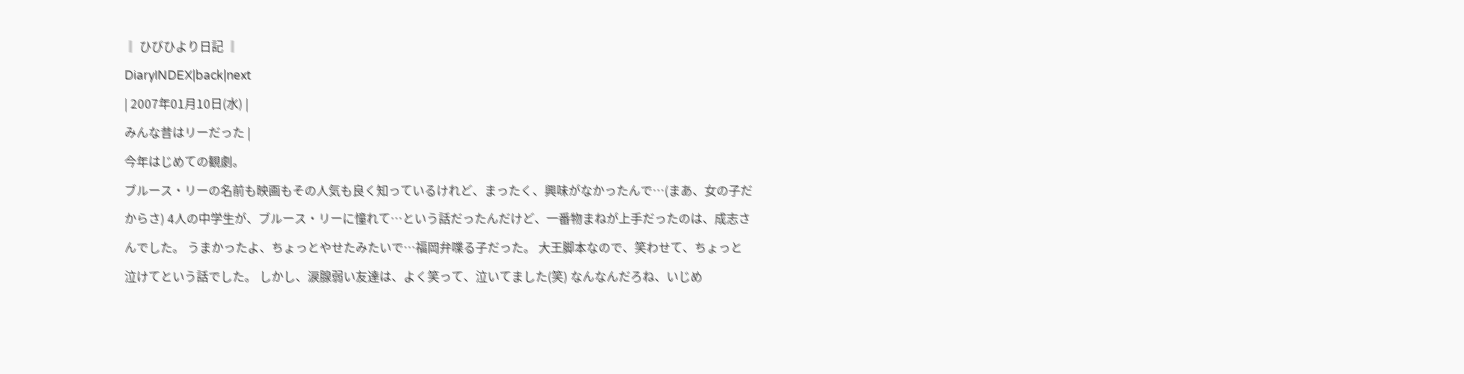‖ ひびひより日記 ‖
DiaryINDEX|back|next
| 2007年01月10日(水) |
みんな昔はリーだった |
今年はじめての観劇。
ブルース・リーの名前も映画もその人気も良く知っているけれど、まったく、興味がなかったんで…(まあ、女の子だからさ) 4人の中学生が、ブルース・リーに憧れて…という話だったんだけど、一番物まねが上手だったのは、成志さんでした。 うまかったよ、ちょっとやせたみたいで…福岡弁喋る子だった。 大王脚本なので、笑わせて、ちょっと泣けてという話でした。 しかし、涙腺弱い友達は、よく笑って、泣いてました(笑) なんなんだろね、いじめ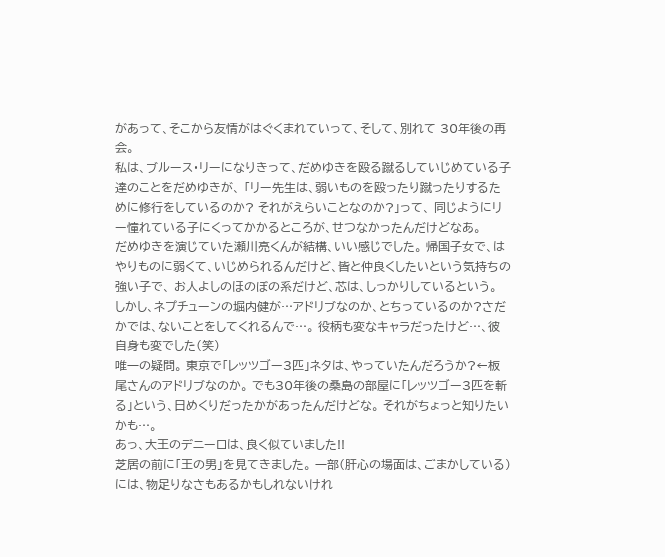があって、そこから友情がはぐくまれていって、そして、別れて 30年後の再会。
私は、ブルース・リーになりきって、だめゆきを殴る蹴るしていじめている子達のことをだめゆきが、 「リー先生は、弱いものを殴ったり蹴ったりするために修行をしているのか? それがえらいことなのか?」って、 同じようにリー憧れている子にくってかかるところが、せつなかったんだけどなあ。
だめゆきを演じていた瀬川亮くんが結構、いい感じでした。 帰国子女で、はやりものに弱くて、いじめられるんだけど、皆と仲良くしたいという気持ちの強い子で、 お人よしのほのぼの系だけど、芯は、しっかりしているという。
しかし、ネプチューンの堀内健が…アドリブなのか、とちっているのか?さだかでは、ないことをしてくれるんで…。 役柄も変なキャラだったけど…、彼自身も変でした(笑)
唯一の疑問。 東京で「レッツゴー3匹」ネタは、やっていたんだろうか?←板尾さんのアドリブなのか。 でも30年後の桑島の部屋に「レッツゴー3匹を斬る」という、日めくりだったかがあったんだけどな。 それがちょっと知りたいかも…。
あっ、大王のデニーロは、良く似ていました!!
芝居の前に「王の男」を見てきました。 一部(肝心の場面は、ごまかしている)には、物足りなさもあるかもしれないけれ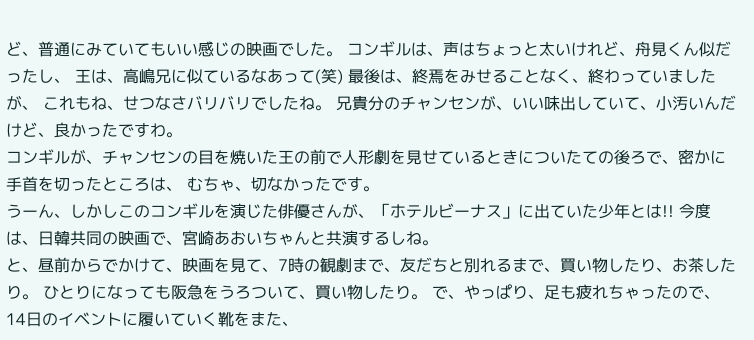ど、普通にみていてもいい感じの映画でした。 コンギルは、声はちょっと太いけれど、舟見くん似だったし、 王は、高嶋兄に似ているなあって(笑) 最後は、終焉をみせることなく、終わっていましたが、 これもね、せつなさバリバリでしたね。 兄貴分のチャンセンが、いい味出していて、小汚いんだけど、良かったですわ。
コンギルが、チャンセンの目を焼いた王の前で人形劇を見せているときについたての後ろで、密かに手首を切ったところは、 むちゃ、切なかったです。
うーん、しかしこのコンギルを演じた俳優さんが、「ホテルビーナス」に出ていた少年とは!! 今度は、日韓共同の映画で、宮崎あおいちゃんと共演するしね。
と、昼前からでかけて、映画を見て、7時の観劇まで、友だちと別れるまで、買い物したり、お茶したり。 ひとりになっても阪急をうろついて、買い物したり。 で、やっぱり、足も疲れちゃったので、 14日のイベントに履いていく靴をまた、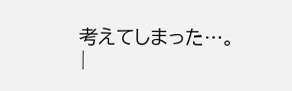考えてしまった…。
|